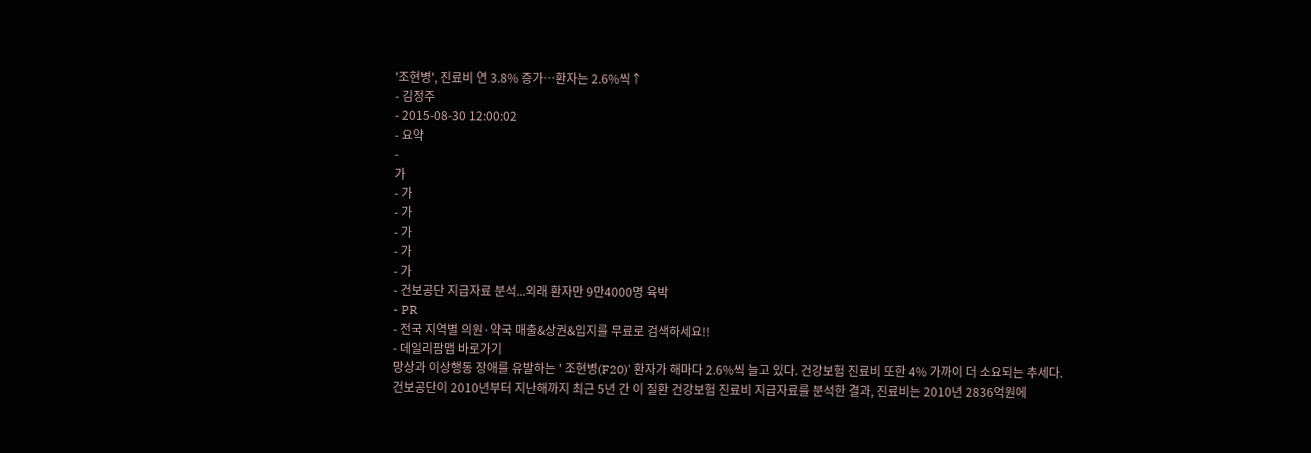'조현병', 진료비 연 3.8% 증가…환자는 2.6%씩↑
- 김정주
- 2015-08-30 12:00:02
- 요약
-
가
- 가
- 가
- 가
- 가
- 가
- 건보공단 지급자료 분석...외래 환자만 9만4000명 육박
- PR
- 전국 지역별 의원·약국 매출&상권&입지를 무료로 검색하세요!!
- 데일리팜맵 바로가기
망상과 이상행동 장애를 유발하는 ' 조현병(F20)' 환자가 해마다 2.6%씩 늘고 있다. 건강보험 진료비 또한 4% 가까이 더 소요되는 추세다.
건보공단이 2010년부터 지난해까지 최근 5년 간 이 질환 건강보험 진료비 지급자료를 분석한 결과, 진료비는 2010년 2836억원에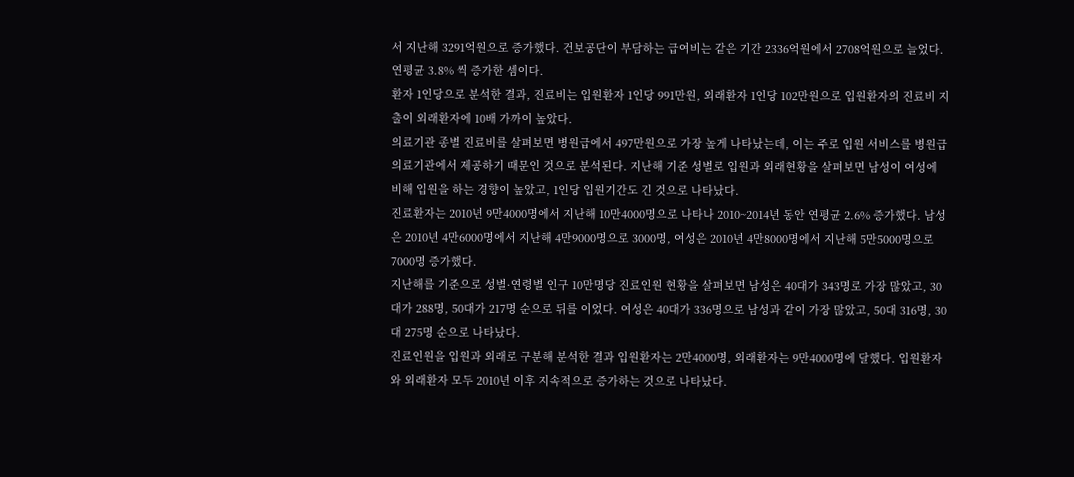서 지난해 3291억원으로 증가했다. 건보공단이 부담하는 급여비는 같은 기간 2336억원에서 2708억원으로 늘었다. 연평균 3.8% 씩 증가한 셈이다.
환자 1인당으로 분석한 결과, 진료비는 입원환자 1인당 991만원, 외래환자 1인당 102만원으로 입원환자의 진료비 지출이 외래환자에 10배 가까이 높았다.
의료기관 종별 진료비를 살펴보면 병원급에서 497만원으로 가장 높게 나타났는데, 이는 주로 입원 서비스를 병원급 의료기관에서 제공하기 때문인 것으로 분석된다. 지난해 기준 성별로 입원과 외래현황을 살펴보면 남성이 여성에 비해 입원을 하는 경향이 높았고, 1인당 입원기간도 긴 것으로 나타났다.
진료환자는 2010년 9만4000명에서 지난해 10만4000명으로 나타나 2010~2014년 동안 연평균 2.6% 증가했다. 남성은 2010년 4만6000명에서 지난해 4만9000명으로 3000명, 여성은 2010년 4만8000명에서 지난해 5만5000명으로 7000명 증가했다.
지난해를 기준으로 성별·연령별 인구 10만명당 진료인원 현황을 살펴보면 남성은 40대가 343명로 가장 많았고, 30대가 288명, 50대가 217명 순으로 뒤를 이었다. 여성은 40대가 336명으로 남성과 같이 가장 많았고, 50대 316명, 30대 275명 순으로 나타났다.
진료인원을 입원과 외래로 구분해 분석한 결과 입원환자는 2만4000명, 외래환자는 9만4000명에 달했다. 입원환자와 외래환자 모두 2010년 이후 지속적으로 증가하는 것으로 나타났다.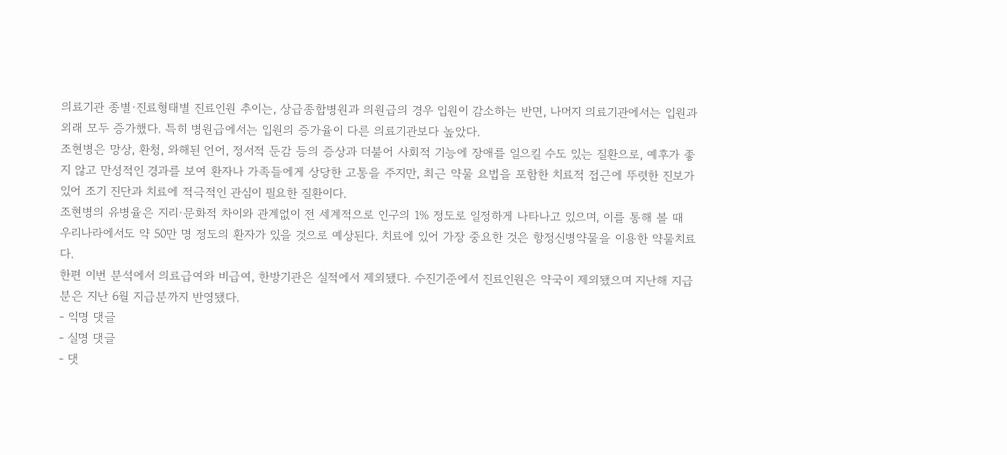의료기관 종별·진료형태별 진료인원 추이는, 상급종합병원과 의원급의 경우 입원이 감소하는 반면, 나머지 의료기관에서는 입원과 외래 모두 증가했다. 특히 병원급에서는 입원의 증가율이 다른 의료기관보다 높았다.
조현병은 망상, 환청, 와해된 언어, 정서적 둔감 등의 증상과 더불어 사회적 기능에 장애를 일으킬 수도 있는 질환으로, 예후가 좋지 않고 만성적인 경과를 보여 환자나 가족들에게 상당한 고통을 주지만, 최근 약물 요법을 포함한 치료적 접근에 뚜렷한 진보가 있어 조기 진단과 치료에 적극적인 관심이 필요한 질환이다.
조현병의 유병율은 지리·문화적 차이와 관계없이 전 세계적으로 인구의 1% 정도로 일정하게 나타나고 있으며, 이를 통해 볼 때 우리나라에서도 약 50만 명 정도의 환자가 있을 것으로 예상된다. 치료에 있어 가장 중요한 것은 항정신병약물을 이용한 약물치료다.
한편 이번 분석에서 의료급여와 비급여, 한방기관은 실적에서 제외됐다. 수진기준에서 진료인원은 약국이 제외됐으며 지난해 지급분은 지난 6월 지급분까지 반영됐다.
- 익명 댓글
- 실명 댓글
- 댓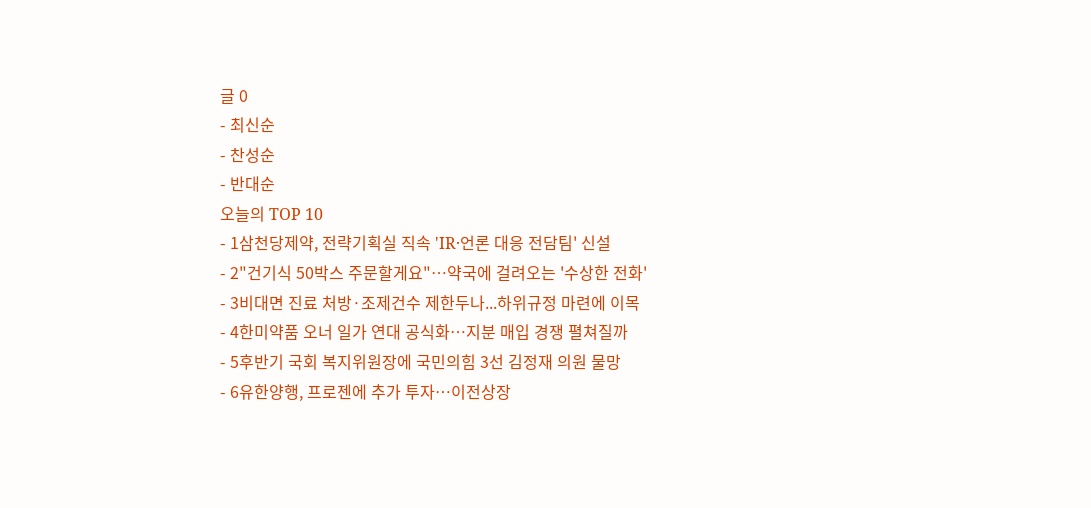글 0
- 최신순
- 찬성순
- 반대순
오늘의 TOP 10
- 1삼천당제약, 전략기획실 직속 'IR·언론 대응 전담팀' 신설
- 2"건기식 50박스 주문할게요"…약국에 걸려오는 '수상한 전화'
- 3비대면 진료 처방·조제건수 제한두나...하위규정 마련에 이목
- 4한미약품 오너 일가 연대 공식화…지분 매입 경쟁 펼쳐질까
- 5후반기 국회 복지위원장에 국민의힘 3선 김정재 의원 물망
- 6유한양행, 프로젠에 추가 투자…이전상장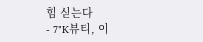힘 싣는다
- 7"K뷰티, 이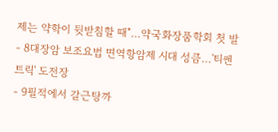제는 약학이 뒷받침할 때"…약국화장품학회 첫 발
- 8대장암 보조요법 면역항암제 시대 성큼…'티쎈트릭' 도전장
- 9필적에서 갈근탕까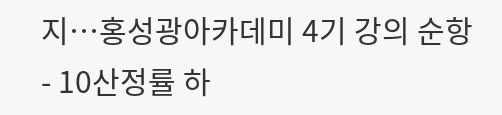지…홍성광아카데미 4기 강의 순항
- 10산정률 하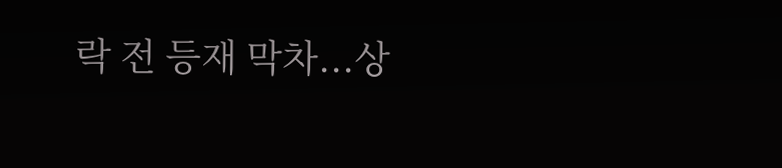락 전 등재 막차...상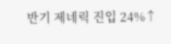반기 제네릭 진입 24%↑